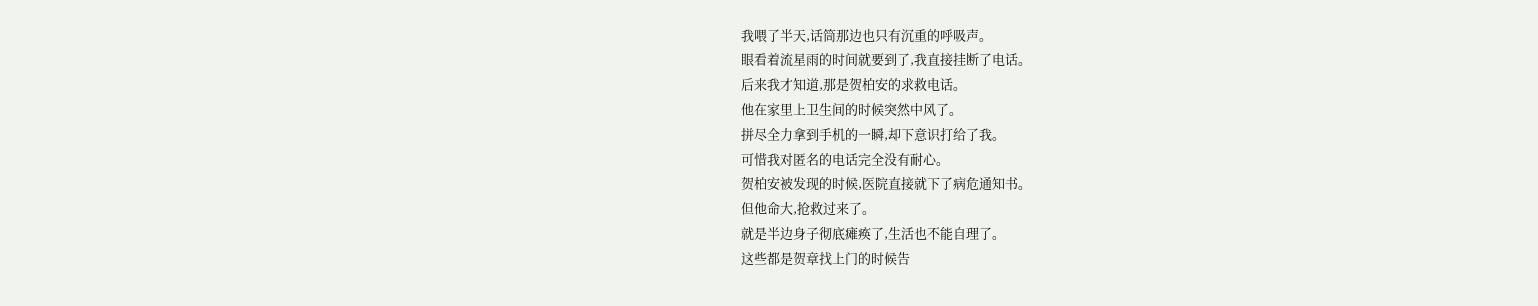我喂了半天,话筒那边也只有沉重的呼吸声。
眼看着流星雨的时间就要到了,我直接挂断了电话。
后来我才知道,那是贺柏安的求救电话。
他在家里上卫生间的时候突然中风了。
拼尽全力拿到手机的一瞬,却下意识打给了我。
可惜我对匿名的电话完全没有耐心。
贺柏安被发现的时候,医院直接就下了病危通知书。
但他命大,抢救过来了。
就是半边身子彻底瘫痪了,生活也不能自理了。
这些都是贺章找上门的时候告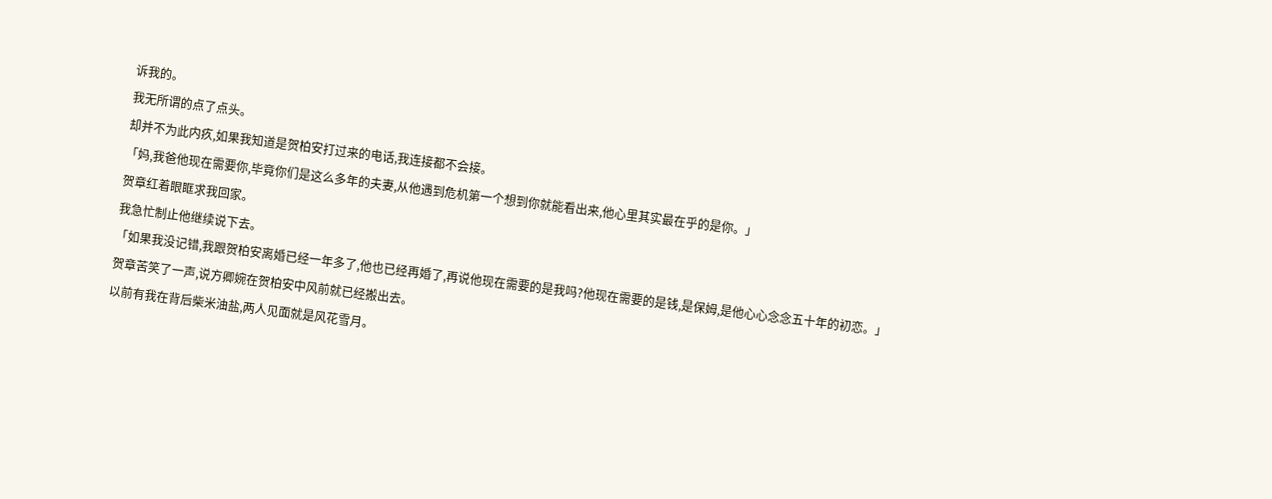诉我的。
我无所谓的点了点头。
却并不为此内疚,如果我知道是贺柏安打过来的电话,我连接都不会接。
「妈,我爸他现在需要你,毕竟你们是这么多年的夫妻,从他遇到危机第一个想到你就能看出来,他心里其实最在乎的是你。」
贺章红着眼眶求我回家。
我急忙制止他继续说下去。
「如果我没记错,我跟贺柏安离婚已经一年多了,他也已经再婚了,再说他现在需要的是我吗?他现在需要的是钱,是保姆,是他心心念念五十年的初恋。」
贺章苦笑了一声,说方卿婉在贺柏安中风前就已经搬出去。
以前有我在背后柴米油盐,两人见面就是风花雪月。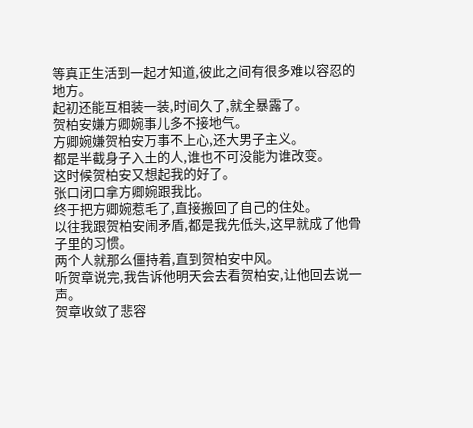等真正生活到一起才知道,彼此之间有很多难以容忍的地方。
起初还能互相装一装,时间久了,就全暴露了。
贺柏安嫌方卿婉事儿多不接地气。
方卿婉嫌贺柏安万事不上心,还大男子主义。
都是半截身子入土的人,谁也不可没能为谁改变。
这时候贺柏安又想起我的好了。
张口闭口拿方卿婉跟我比。
终于把方卿婉惹毛了,直接搬回了自己的住处。
以往我跟贺柏安闹矛盾,都是我先低头,这早就成了他骨子里的习惯。
两个人就那么僵持着,直到贺柏安中风。
听贺章说完,我告诉他明天会去看贺柏安,让他回去说一声。
贺章收敛了悲容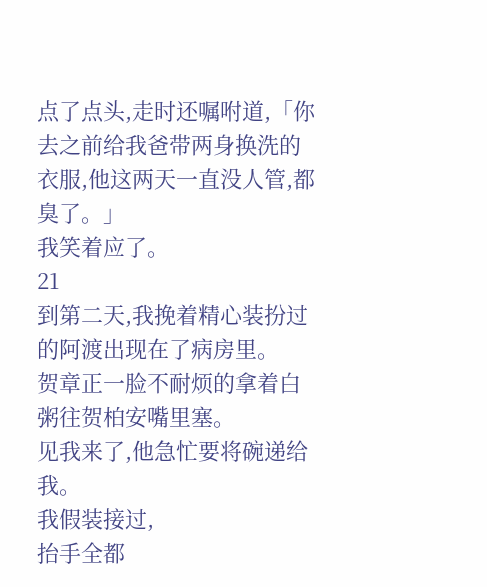点了点头,走时还嘱咐道,「你去之前给我爸带两身换洗的衣服,他这两天一直没人管,都臭了。」
我笑着应了。
21
到第二天,我挽着精心装扮过的阿渡出现在了病房里。
贺章正一脸不耐烦的拿着白粥往贺柏安嘴里塞。
见我来了,他急忙要将碗递给我。
我假装接过,
抬手全都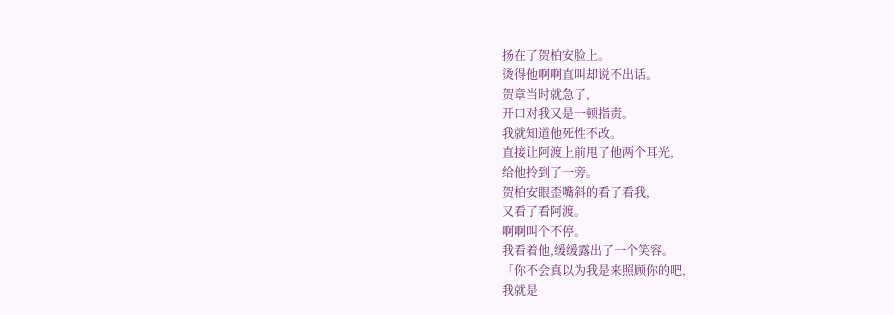扬在了贺柏安脸上。
烫得他啊啊直叫却说不出话。
贺章当时就急了,
开口对我又是一顿指责。
我就知道他死性不改。
直接让阿渡上前甩了他两个耳光,
给他拎到了一旁。
贺柏安眼歪嘴斜的看了看我,
又看了看阿渡。
啊啊叫个不停。
我看着他,缓缓露出了一个笑容。
「你不会真以为我是来照顾你的吧,
我就是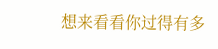想来看看你过得有多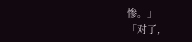惨。」
「对了,